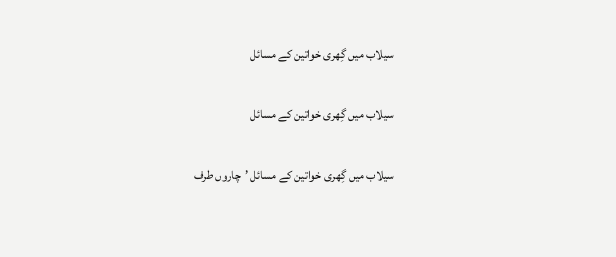سیلاب میں گِھری خواتین کے مسائل

سیلاب میں گِھری خواتین کے مسائل

سیلاب میں گِھری خواتین کے مسائل ’چاروں طرف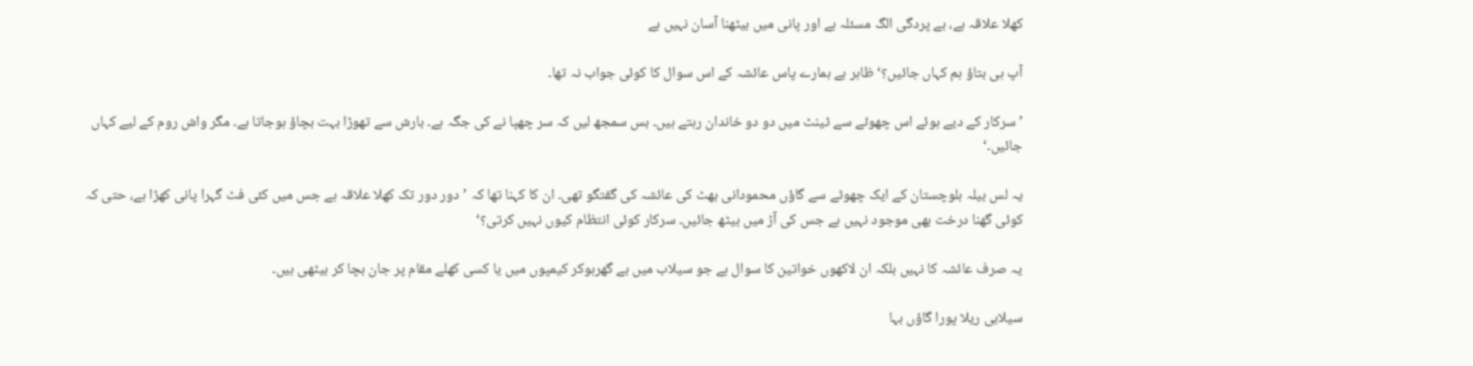کھلا علاقہ ہے، بے پردگی الگ مسئلہ ہے اور پانی میں بیٹھنا آسان نہیں ہے

آپ ہی بتاؤ ہم کہاں جائیں؟‘ ظاہر ہے ہمارے پاس عائشہ کے اس سوال کا کوئی جواب نہ تھا۔

’سرکار کے دیے ہوئے اس چھوٹے سے ٹینٹ میں دو دو خاندان رہتے ہیں۔ بس سمجھ لیں کہ سر چھپا نے کی جگہ ہے۔ بارش سے تھوڑا بہت بچاؤ ہوجاتا ہے۔ مگر واش روم کے لیے کہاں جائیں۔‘

یہ لس بیلہ بلوچستان کے ایک چھوٹے سے گاؤں محمودانی بھٹ کی عائشہ کی گفتگو تھی۔ ان کا کہنا تھا کہ ’دور دور تک کھلا علاقہ ہے جس میں کئی فٹ گہرا پانی کھڑا ہے، حتی کہ کوئی گھنا درخت بھی موجود نہیں ہے جس کی آڑ میں بیٹھ جائیں۔ سرکار کوئی انتظام کیوں نہیں کرتی؟‘

یہ صرف عائشہ کا نہیں بلکہ ان لاکھوں خواتین کا سوال ہے جو سیلاب میں بے گھرہوکر کیمپوں میں یا کسی کھلے مقام پر جان بچا کر بیٹھی ہیں۔

سیلابی ریلا پورا گاؤں بہا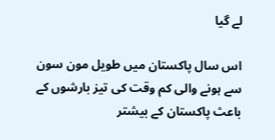لے گیا

اس سال پاکستان میں طویل مون سون سے ہونے والی کم وقت کی تیز بارشوں کے باعث پاکستان کے بیشتر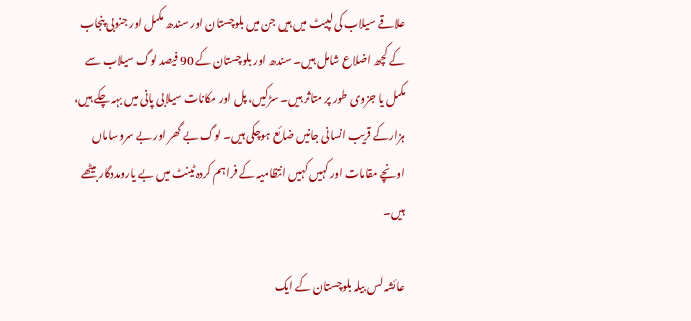علاقے سیلاب کی لپیٹ میں ہیں جن میں بلوچستان اور سندھ مکمل اور جنوبی پنجاب کے کچھ اضلاع شامل ہیں۔ سندھ اور بلوچستان کے 90 فیصد لوگ سیلاب سے مکمل یا جزوی طور پر متاثر ہیں۔ سڑکیں، پل اور مکانات سیلابی پانی میں بہہ چکے ہیں، ہزارکے قریب انسانی جانیں ضائع ہوچکی ہیں۔ لوگ بے گھر اور بے سروساماں اونچے مقامات اور کہیں کہیں انتظامیہ کے فراہم کردہ ٹینٹ میں بے یارومددگار بیٹھے ہیں۔

عائشہ لس بیلہ بلوچستان کے ایک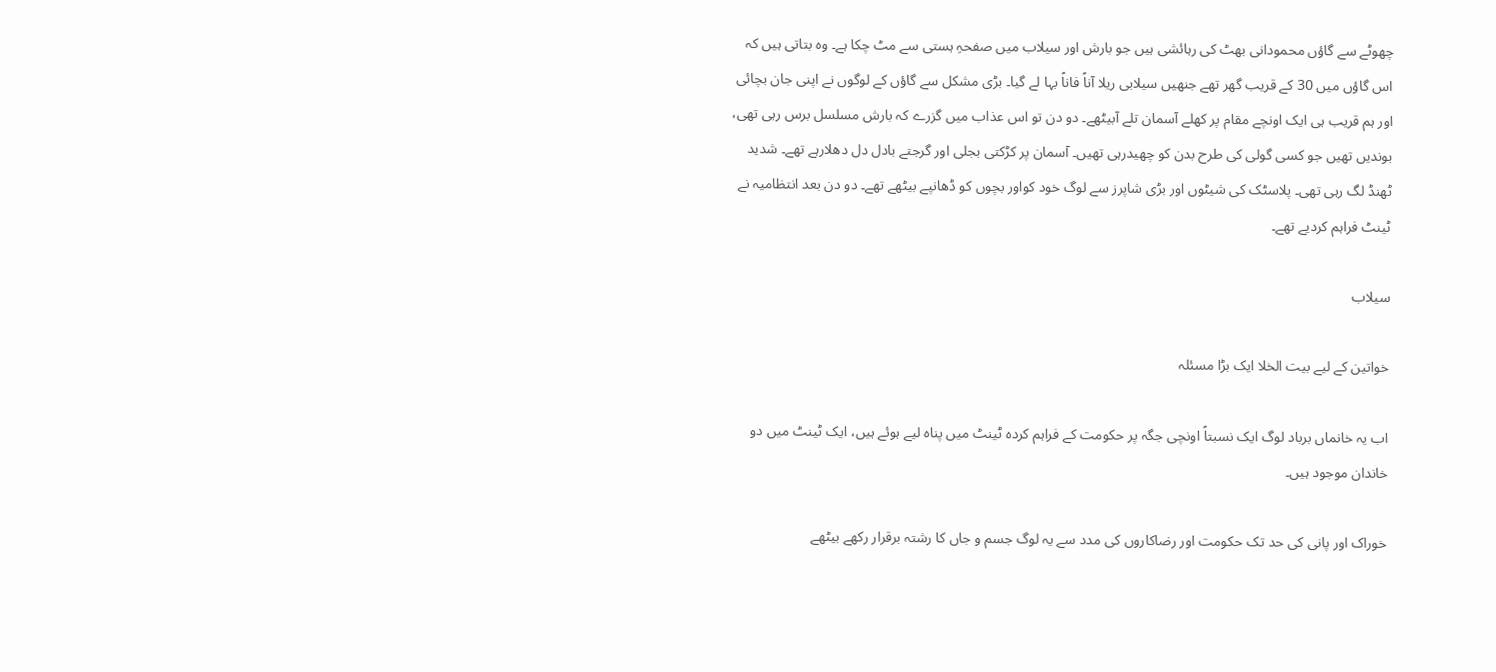چھوٹے سے گاؤں محمودانی بھٹ کی رہائشی ہیں جو بارش اور سیلاب میں صفحہِ ہستی سے مٹ چکا ہے۔ وہ بتاتی ہیں کہ اس گاؤں میں 30 کے قریب گھر تھے جنھیں سیلابی ریلا آناً فاناً بہا لے گیا۔ بڑی مشکل سے گاؤں کے لوگوں نے اپنی جان بچائی اور ہم قریب ہی ایک اونچے مقام پر کھلے آسمان تلے آبیٹھے۔ دو دن تو اس عذاب میں گزرے کہ بارش مسلسل برس رہی تھی، بوندیں تھیں جو کسی گولی کی طرح بدن کو چھیدرہی تھیں۔ آسمان پر کڑکتی بجلی اور گرجتے بادل دل دھلارہے تھے۔ شدید ٹھنڈ لگ رہی تھی۔ پلاسٹک کی شیٹوں اور بڑی شاپرز سے لوگ خود کواور بچوں کو ڈھانپے بیٹھے تھے۔ دو دن بعد انتظامیہ نے ٹینٹ فراہم کردیے تھے۔

سیلاب

خواتین کے لیے بیت الخلا ایک بڑا مسئلہ

اب یہ خانماں برباد لوگ ایک نسبتاً اونچی جگہ پر حکومت کے فراہم کردہ ٹینٹ میں پناہ لیے ہوئے ہیں، ایک ٹینٹ میں دو خاندان موجود ہیں۔

خوراک اور پانی کی حد تک حکومت اور رضاکاروں کی مدد سے یہ لوگ جسم و جاں کا رشتہ برقرار رکھے بیٹھے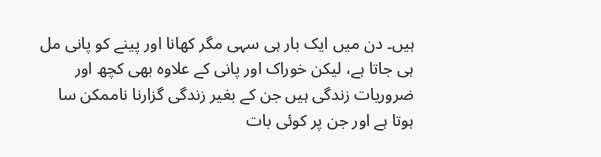ہیں۔ دن میں ایک بار ہی سہی مگر کھانا اور پینے کو پانی مل ہی جاتا ہے، لیکن خوراک اور پانی کے علاوہ بھی کچھ اور ضروریات زندگی ہیں جن کے بغیر زندگی گزارنا ناممکن سا ہوتا ہے اور جن پر کوئی بات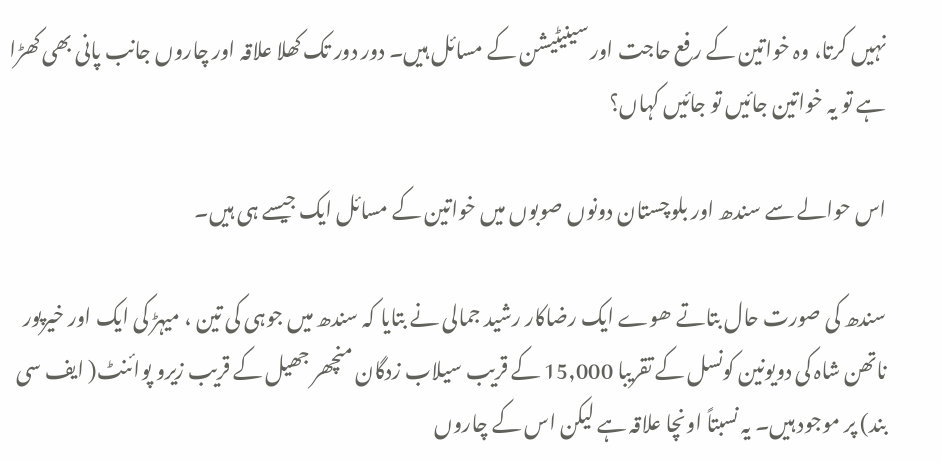نہیں کرتا، وہ خواتین کے رفع حاجت اور سینیٹیشن کے مسائل ہیں۔ دور دور تک کھلا علاقہ اور چاروں جانب پانی بھی کھڑا ہے تو یہ خواتین جائیں تو جائیں کہاں؟

اس حوالے سے سندھ اور بلوچستان دونوں صوبوں میں خواتین کے مسائل ایک جیسے ہی ہیں۔

سندھ کی صورت حال بتاتے ھوے ایک رضاکار رشید جمالی نے بتایا کہ سندھ میں جوہی کی تین ، میہڑ کی ایک اور خیرپور ناتھن شاہ کی دویونین کونسل کے تقریبا 15,000 کے قریب سیلاب زدگان منچھر جھیل کے قریب زیرو پوائنٹ( ایف سی بند) پر موجود ہیں۔ یہ نسبتاً اونچا علاقہ ہے لیکن اس کے چاروں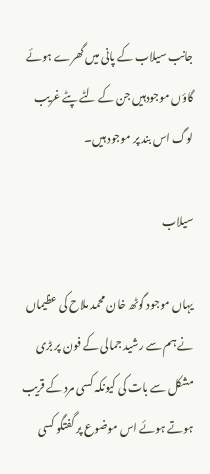جانب سیلاب کے پانی میں گھرے ہوئے گاؤں موجودہیں جن کے لٹے پٹے غریب لوگ اس بند پر موجود ہیں۔

سیلاب

یہاں موجود گوٹھ خان محمد ملاح کی عظیماں نے ہم سے رشید جمالی کے فون پر بڑی مشکل سے بات کی کیونکہ کسی مرد کے قریب ہوتے ہوئے اس موضوع پر گفتگو کسی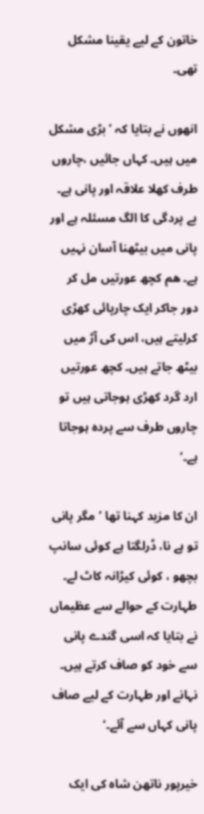خاتون کے لیے یقینا مشکل تھی۔

انھوں نے بتایا کہ ’بڑی مشکل میں ہیں۔ کہاں جائیں ،چاروں طرف کھلا علاقہ اور پانی ہے۔ بے پردگی کا الگ مسئلہ ہے اور پانی میں بیٹھنا آسان نہیں ہے۔ ھم کچھ عورتیں مل کر دور جاکر ایک چارپائی کھڑی کرلیتے ہیں، اس کی آڑ میں بیٹھ جاتے ہیں۔ کچھ عورتیں ارد گرد کھڑی ہوجاتی ہیں تو چاروں طرف سے پردہ ہوجاتا ہے۔‘

ان کا مزید کہنا تھا ’مگر پانی تو ہے نا، ڈرلگتا ہے کوئی سانپ بچھو ، کوئی کیڑانہ کاٹ لے۔ طہارت کے حوالے سے عظیماں نے بتایا کہ اسی گندے پانی سے خود کو صاف کرتے ہیں۔ نہانے اور طہارت کے لیے صاف پانی کہاں سے آئے۔‘

خیرپور ناتھن شاہ کی ایک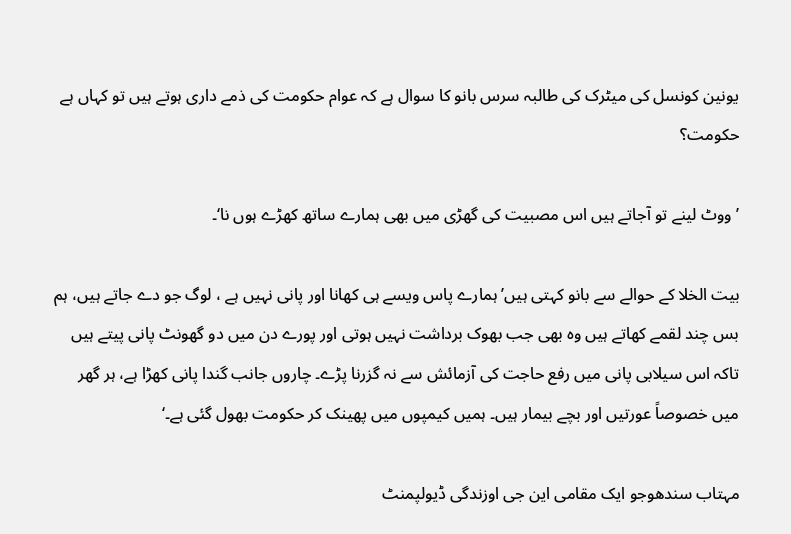یونین کونسل کی میٹرک کی طالبہ سرس بانو کا سوال ہے کہ عوام حکومت کی ذمے داری ہوتے ہیں تو کہاں ہے حکومت؟

’ووٹ لینے تو آجاتے ہیں اس مصبیت کی گھڑی میں بھی ہمارے ساتھ کھڑے ہوں نا‘۔

بیت الخلا کے حوالے سے بانو کہتی ہیں’ ہمارے پاس ویسے ہی کھانا اور پانی نہیں ہے ، لوگ جو دے جاتے ہیں، ہم بس چند لقمے کھاتے ہیں وہ بھی جب بھوک برداشت نہیں ہوتی اور پورے دن میں دو گھونٹ پانی پیتے ہیں تاکہ اس سیلابی پانی میں رفع حاجت کی آزمائش سے نہ گزرنا پڑے۔ چاروں جانب گندا پانی کھڑا ہے، ہر گھر میں خصوصاً عورتیں اور بچے بیمار ہیں۔ ہمیں کیمپوں میں پھینک کر حکومت بھول گئی ہے۔‘

مہتاب سندھوجو ایک مقامی این جی اوزندگی ڈیولپمنٹ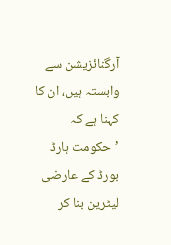آرگنائزیشن سے وابستہ ہیں، ان کا کہنا ہے کہ ’حکومت ہارڈ بورڈ کے عارضی لیٹرین بنا کر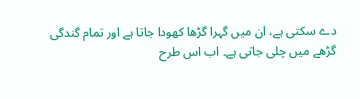دے سکتی ہے، ان میں گہرا گڑھا کھودا جاتا ہے اور تمام گندگی گڑھے میں چلی جاتی ہے۔ اب اس طرح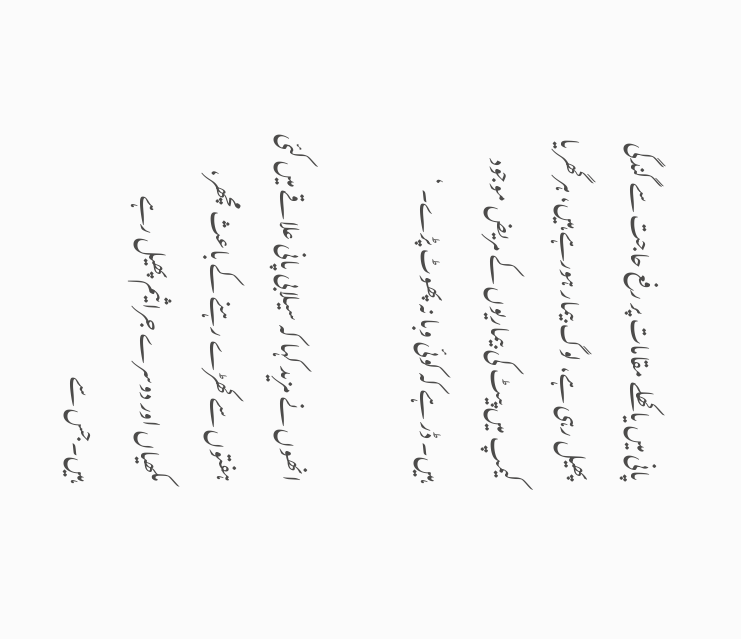پانی میں یا کھلے مقامات پر رفع حاجت سے گندگی پھیل رہی ہے، لوگ بیمار ہورہے ہیں، ہر گھر یا کیمپ میں پیٹ کی بیماریوں کے مریض موجود ہیں۔ ڈر ہے کہ کوئی وبا نہ پھوٹ پڑے۔ ‘

انھوں نے مزید کہا کہ سیلابی پانی علاقے میں کئی ہفتوں سے کھڑے رہنے کے باعث مچھر، مکھیاں اور دوسرے جراثیم پھیل رہے ہیں۔جس سے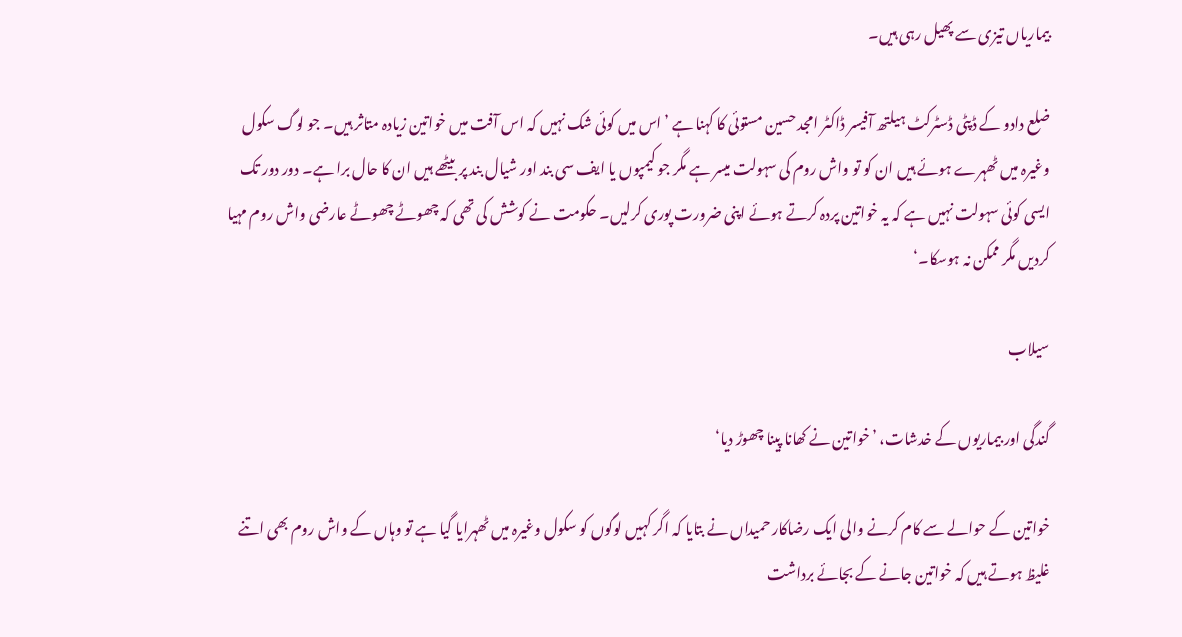بیماریاں تیزی سے پھیل رہی ہیں۔

ضلع دادو کے ڈپٹی ڈسٹرکٹ ہیلتھ آفیسر ڈاکٹر امجد حسین مستوئی کا کہنا ہے ’اس میں کوئی شک نہیں کہ اس آفت میں خواتین زیادہ متاثر ہیں۔ جو لوگ سکول وغیرہ میں ٹھہرے ہوئے ہیں ان کو تو واش روم کی سہولت میسر ہے مگر جو کیمپوں یا ایف سی بند اور شیال بند پر بیٹھے ہیں ان کا حال برا ہے۔ دور دور تک ایسی کوئی سہولت نہیں ہے کہ یہ خواتین پردہ کرتے ہوئے اپنی ضرورت پوری کرلیں۔ حکومت نے کوشش کی تھی کہ چھوٹے چھوٹے عارضی واش روم مہیا کردیں مگر ممکن نہ ہوسکا۔‘

سیلاب

گندگی اور بیماریوں کے خدشات، ’خواتین نے کھانا پینا چھوڑ دیا‘

خواتین کے حوالے سے کام کرنے والی ایک رضاکار حمیداں نے بتایا کہ اگر کہیں لوگوں کو سکول وغیرہ میں ٹھہرایا گیا ہے تو وہاں کے واش روم بھی اتنے غلیظ ہوتے ہیں کہ خواتین جانے کے بجائے برداشت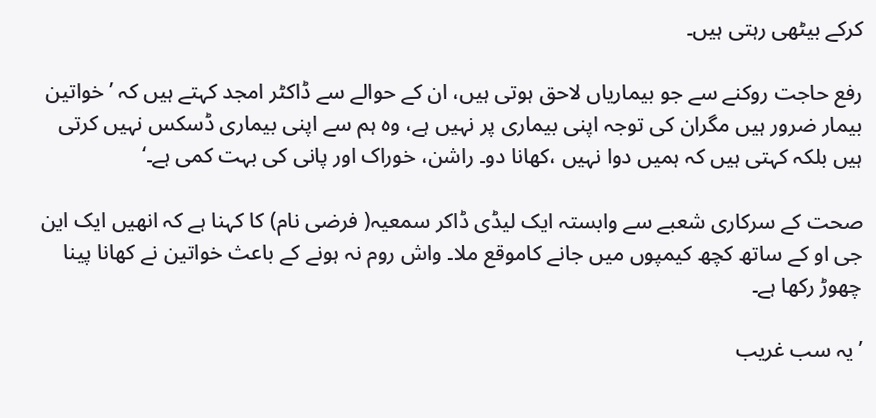کرکے بیٹھی رہتی ہیں۔

رفع حاجت روکنے سے جو بیماریاں لاحق ہوتی ہیں، ان کے حوالے سے ڈاکٹر امجد کہتے ہیں کہ ’خواتین بیمار ضرور ہیں مگران کی توجہ اپنی بیماری پر نہیں ہے، وہ ہم سے اپنی بیماری ڈسکس نہیں کرتی ہیں بلکہ کہتی ہیں کہ ہمیں دوا نہیں ،کھانا دو۔ راشن، خوراک اور پانی کی بہت کمی ہے۔‘

صحت کے سرکاری شعبے سے وابستہ ایک لیڈی ڈاکر سمعیہ( فرضی نام) کا کہنا ہے کہ انھیں ایک این جی او کے ساتھ کچھ کیمپوں میں جانے کاموقع ملا۔ واش روم نہ ہونے کے باعث خواتین نے کھانا پینا چھوڑ رکھا ہے۔

’یہ سب غریب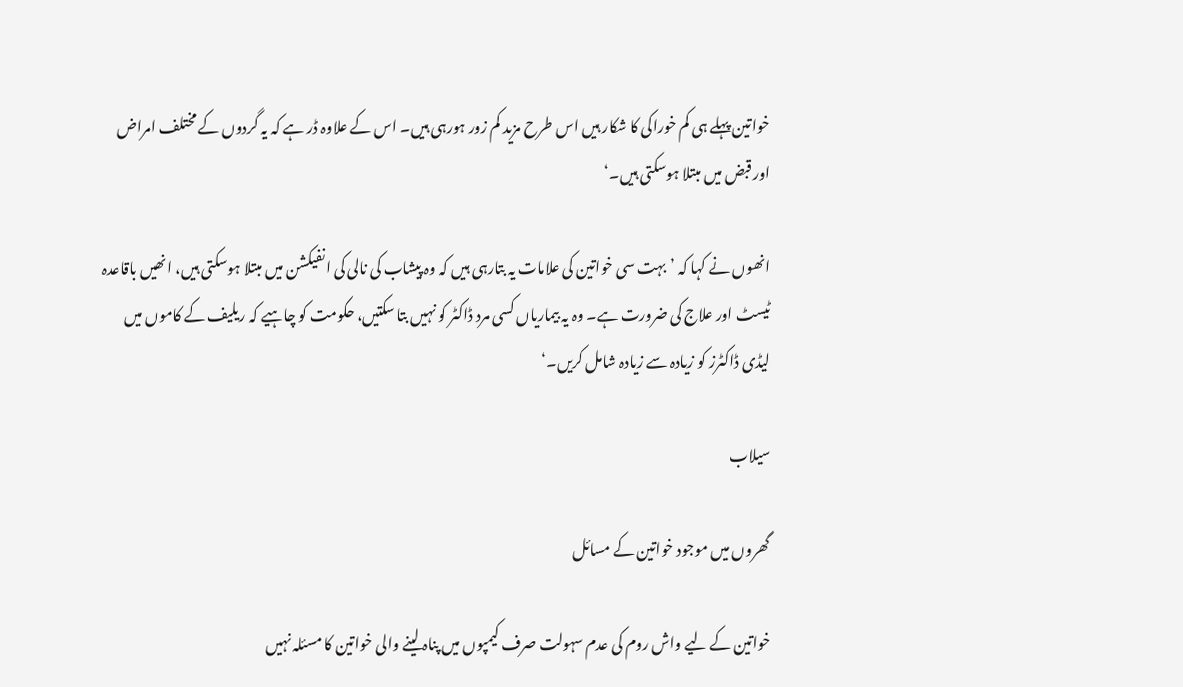خواتین پہلے ہی کم خوراکی کا شکار ہیں اس طرح مزید کم زور ہورہی ہیں۔ اس کے علاوہ ڈر ہے کہ یہ گردوں کے مختلف امراض اور قبض میں مبتلا ہوسکتی ہیں۔‘

انھوں نے کہا کہ ’بہت سی خواتین کی علامات یہ بتارہی ہیں کہ وہ پیشاب کی نالی کی انفیکشن میں مبتلا ہوسکتی ہیں، انھیں باقاعدہ ٹیسٹ اور علاج کی ضرورت ہے۔ وہ یہ بیماریاں کسی مرد ڈاکٹر کو نہیں بتا سکتیں، حکومت کو چاہیے کہ ریلیف کے کاموں میں لیڈی ڈاکٹرز کو زیادہ سے زیادہ شامل کریں۔‘

سیلاب

گھروں میں موجود خواتین کے مسائل

خواتین کے لیے واش روم کی عدم سہولت صرف کیمپوں میں پناہ لینے والی خواتین کا مسئلہ نہیں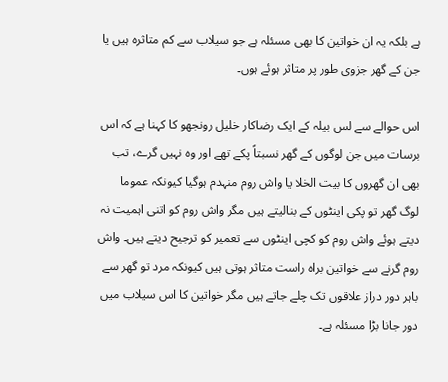ہے بلکہ یہ ان خواتین کا بھی مسئلہ ہے جو سیلاب سے کم متاثرہ ہیں یا جن کے گھر جزوی طور پر متاثر ہوئے ہوں۔

اس حوالے سے لس بیلہ کے ایک رضاکار خلیل رونجھو کا کہنا ہے کہ اس برسات میں جن لوگوں کے گھر نسبتاً پکے تھے اور وہ نہیں گرے، تب بھی ان گھروں کا بیت الخلا یا واش روم منہدم ہوگیا کیونکہ عموما لوگ گھر تو پکی اینٹوں کے بنالیتے ہیں مگر واش روم کو اتنی اہمیت نہ دیتے ہوئے واش روم کو کچی اینٹوں سے تعمیر کو ترجیح دیتے ہیں۔ واش روم گرنے سے خواتین براہ راست متاثر ہوتی ہیں کیونکہ مرد تو گھر سے باہر دور دراز علاقوں تک چلے جاتے ہیں مگر خواتین کا اس سیلاب میں دور جانا بڑا مسئلہ ہے۔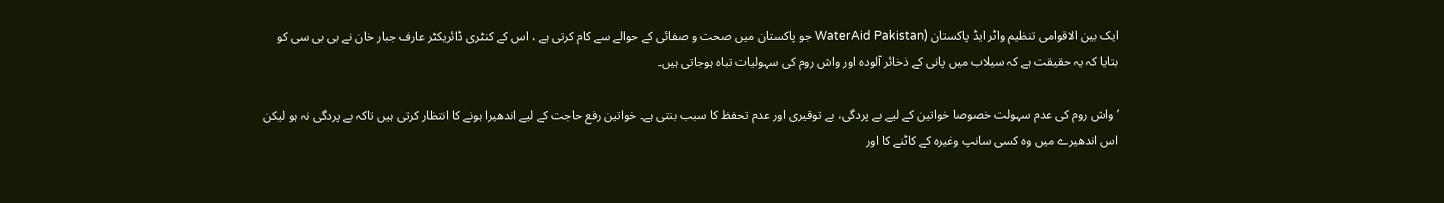ایک بین الاقوامی تنظیم واٹر ایڈ پاکستان (WaterAid Pakistan جو پاکستان میں صحت و صفائی کے حوالے سے کام کرتی ہے ، اس کے کنٹری ڈائریکٹر عارف جبار خان نے بی بی سی کو بتایا کہ یہ حقیقت ہے کہ سیلاب میں پانی کے ذخائر آلودہ اور واش روم کی سہولیات تباہ ہوجاتی ہیں۔

’واش روم کی عدم سہولت خصوصا خواتین کے لیے بے پردگی، بے توقیری اور عدم تحفظ کا سبب بنتی ہے۔ خواتین رفع حاجت کے لیے اندھیرا ہونے کا انتظار کرتی ہیں تاکہ بے پردگی نہ ہو لیکن اس اندھیرے میں وہ کسی سانپ وغیرہ کے کاٹنے کا اور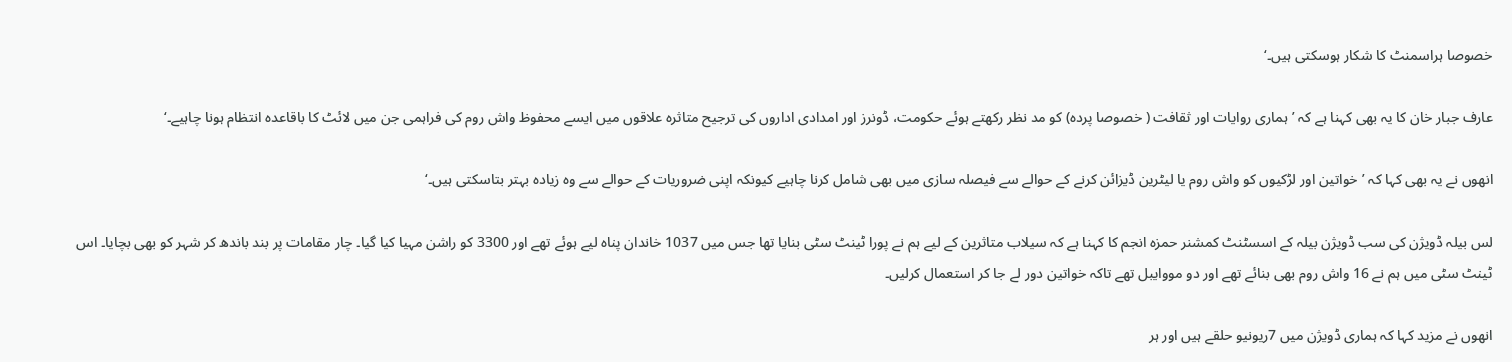خصوصا ہراسمنٹ کا شکار ہوسکتی ہیں۔‘

عارف جبار خان کا یہ بھی کہنا ہے کہ ’ہماری روایات اور ثقافت ( خصوصا پردہ) کو مد نظر رکھتے ہوئے حکومت، ڈونرز اور امدادی اداروں کی ترجیح متاثرہ علاقوں میں ایسے محفوظ واش روم کی فراہمی جن میں لائٹ کا باقاعدہ انتظام ہونا چاہیے۔‘

انھوں نے یہ بھی کہا کہ ’خواتین اور لڑکیوں کو واش روم یا لیٹرین ڈیزائن کرنے کے حوالے سے فیصلہ سازی میں بھی شامل کرنا چاہیے کیونکہ اپنی ضروریات کے حوالے سے وہ زیادہ بہتر بتاسکتی ہیں۔‘

لس بیلہ ڈویژن کی سب ڈویژن بیلہ کے اسسٹنٹ کمشنر حمزہ انجم کا کہنا ہے کہ سیلاب متاثرین کے لیے ہم نے پورا ٹینٹ سٹی بنایا تھا جس میں 1037 خاندان پناہ لیے ہوئے تھے اور 3300 کو راشن مہیا کیا گیا۔ چار مقامات پر بند باندھ کر شہر کو بھی بچایا۔ اس ٹینٹ سٹی میں ہم نے 16 واش روم بھی بنائے تھے اور دو مووایبل تھے تاکہ خواتین دور لے جا کر استعمال کرلیں۔

انھوں نے مزید کہا کہ ہماری ڈویژن میں 7ریونیو حلقے ہیں اور ہر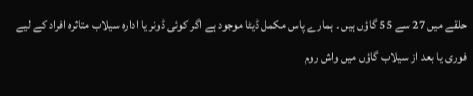حلقے میں 27 سے 55 گاؤں ہیں ۔ ہمارے پاس مکمل ڈیٹا موجود ہے اگر کوئی ڈونر یا ادارہ سیلاب متاثرہ افراد کے لیے فوری یا بعد از سیلاب گاؤں میں واش روم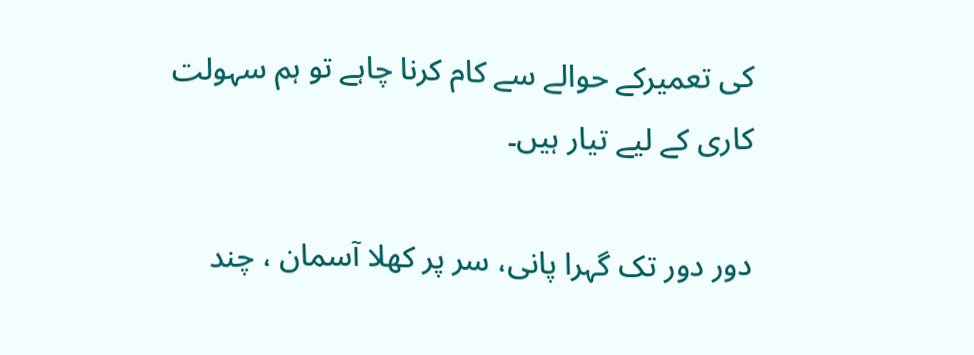کی تعمیرکے حوالے سے کام کرنا چاہے تو ہم سہولت کاری کے لیے تیار ہیں۔

دور دور تک گہرا پانی، سر پر کھلا آسمان ، چند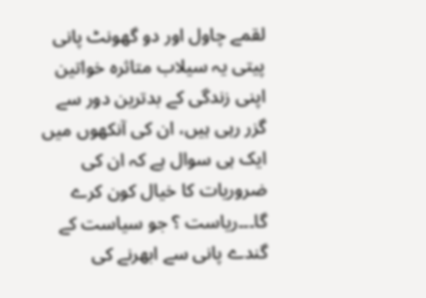لقمے چاول اور دو گھونٹ پانی پیتی یہ سیلاب متاثرہ خواتین اپنی زندگی کے بدترین دور سے گزر رہی ہیں، ان کی آنکھوں میں ایک ہی سوال ہے کہ ان کی ضروریات کا خیال کون کرے گا۔۔۔ریاست ؟ جو سیاست کے گندے پانی سے ابھرنے کی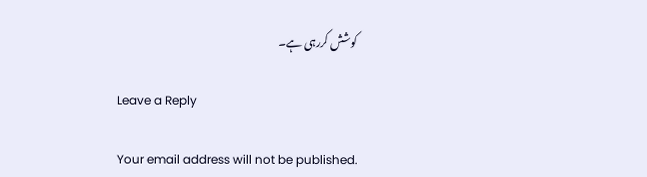کوشش کررہی ہے۔

Leave a Reply

Your email address will not be published.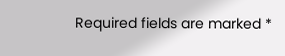Required fields are marked *